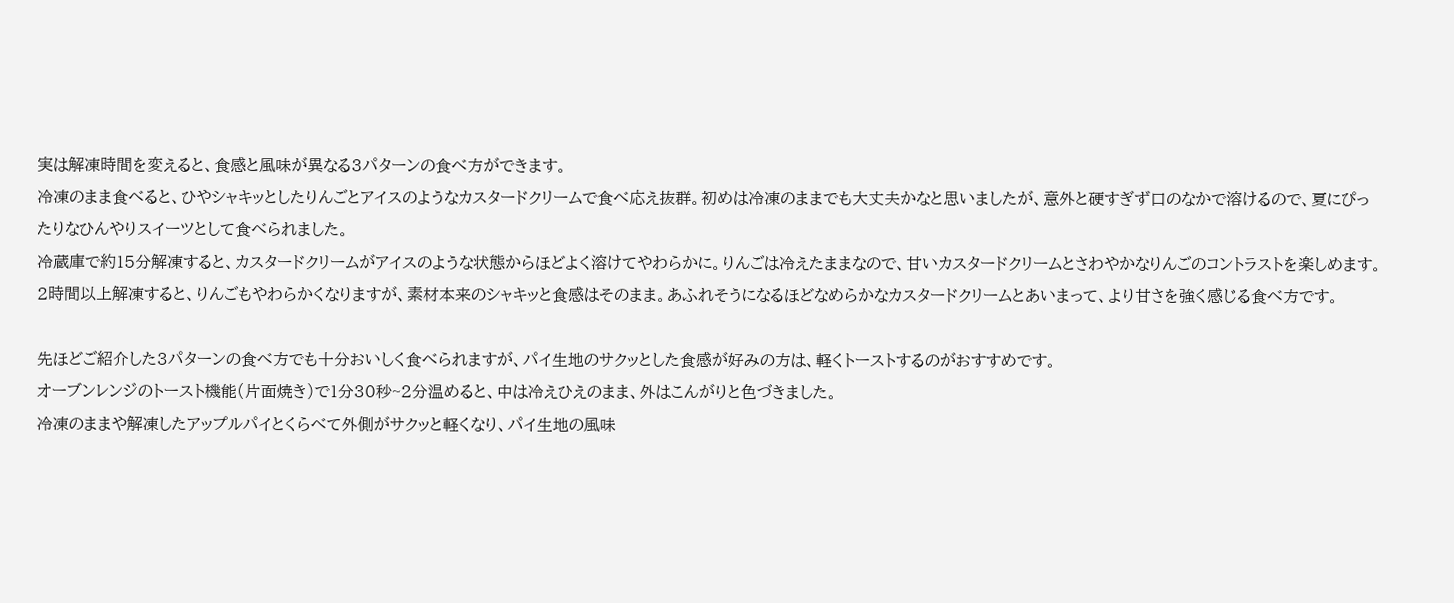実は解凍時間を変えると、食感と風味が異なる3パターンの食べ方ができます。
冷凍のまま食べると、ひやシャキッとしたりんごとアイスのようなカスタードクリームで食べ応え抜群。初めは冷凍のままでも大丈夫かなと思いましたが、意外と硬すぎず口のなかで溶けるので、夏にぴったりなひんやりスイーツとして食べられました。
冷蔵庫で約15分解凍すると、カスタードクリームがアイスのような状態からほどよく溶けてやわらかに。りんごは冷えたままなので、甘いカスタードクリームとさわやかなりんごのコントラストを楽しめます。
2時間以上解凍すると、りんごもやわらかくなりますが、素材本来のシャキッと食感はそのまま。あふれそうになるほどなめらかなカスタードクリームとあいまって、より甘さを強く感じる食べ方です。

先ほどご紹介した3パターンの食べ方でも十分おいしく食べられますが、パイ生地のサクッとした食感が好みの方は、軽くトーストするのがおすすめです。
オーブンレンジのトースト機能(片面焼き)で1分30秒~2分温めると、中は冷えひえのまま、外はこんがりと色づきました。
冷凍のままや解凍したアップルパイとくらべて外側がサクッと軽くなり、パイ生地の風味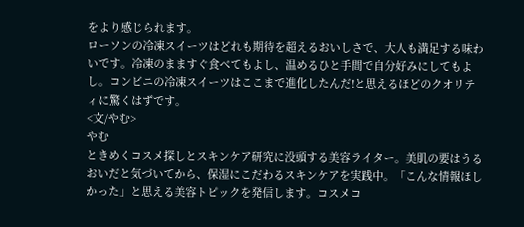をより感じられます。
ローソンの冷凍スイーツはどれも期待を超えるおいしさで、大人も満足する味わいです。冷凍のまますぐ食べてもよし、温めるひと手間で自分好みにしてもよし。コンビニの冷凍スイーツはここまで進化したんだ!と思えるほどのクオリティに驚くはずです。
<文/やむ>
やむ
ときめくコスメ探しとスキンケア研究に没頭する美容ライター。美肌の要はうるおいだと気づいてから、保湿にこだわるスキンケアを実践中。「こんな情報ほしかった」と思える美容トピックを発信します。コスメコ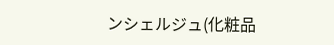ンシェルジュ(化粧品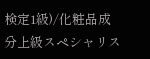検定1級)/化粧品成分上級スペシャリス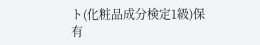ト(化粧品成分検定1級)保有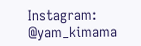Instagram:
@yam_kimama